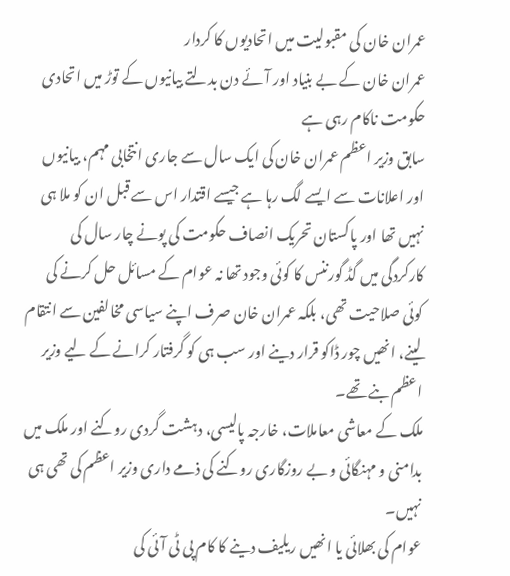عمران خان کی مقبولیت میں اتحادیوں کا کردار
عمران خان کے بے بنیاد اور آئے دن بدلتے بیانیوں کے توڑ میں اتحادی حکومت ناکام رہی ہے
سابق وزیر اعظم عمران خان کی ایک سال سے جاری انتخابی مہم، بیانیوں اور اعلانات سے ایسے لگ رہا ہے جیسے اقتدار اس سے قبل ان کو ملا ہی نہیں تھا اور پاکستان تحریک انصاف حکومت کی پونے چار سال کی کارکردگی میں گڈ گورننس کا کوئی وجود تھا نہ عوام کے مسائل حل کرنے کی کوئی صلاحیت تھی، بلکہ عمران خان صرف اپنے سیاسی مخالفین سے انتقام لینے، انھیں چور ڈاکو قرار دینے اور سب ہی کو گرفتار کرانے کے لیے وزیر اعظم بنے تھے۔
ملک کے معاشی معاملات، خارجہ پالیسی، دہشت گردی روکنے اور ملک میں بدامنی و مہنگائی و بے روزگاری روکنے کی ذمے داری وزیر اعظم کی تھی ہی نہیں۔
عوام کی بھلائی یا انھیں ریلیف دینے کا کام پی ٹی آئی کی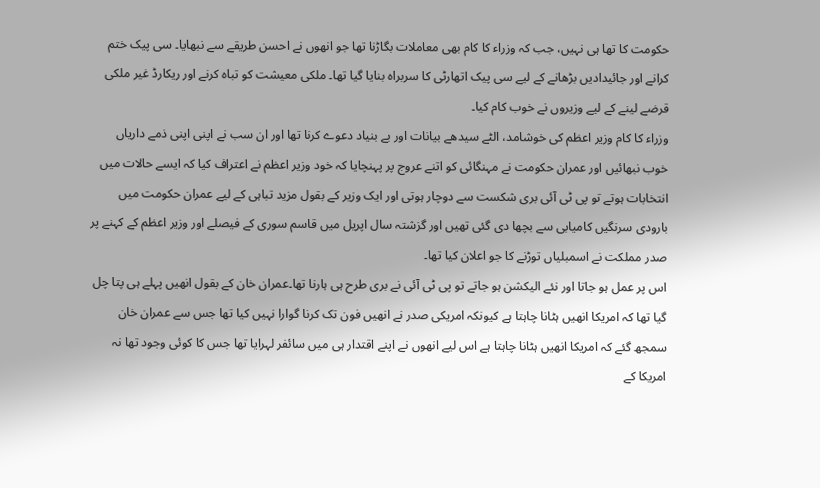حکومت کا تھا ہی نہیں، جب کہ وزراء کا کام بھی معاملات بگاڑنا تھا جو انھوں نے احسن طریقے سے نبھایا۔ سی پیک ختم کرانے اور جائیدادیں بڑھانے کے لیے سی پیک اتھارٹی کا سربراہ بنایا گیا تھا۔ ملکی معیشت کو تباہ کرنے اور ریکارڈ غیر ملکی قرضے لینے کے لیے وزیروں نے خوب کام کیا۔
وزراء کا کام وزیر اعظم کی خوشامد، الٹے سیدھے بیانات اور بے بنیاد دعوے کرنا تھا اور ان سب نے اپنی اپنی ذمے داریاں خوب نبھائیں اور عمران حکومت نے مہنگائی کو اتنے عروج پر پہنچایا کہ خود وزیر اعظم نے اعتراف کیا کہ ایسے حالات میں انتخابات ہوتے تو پی ٹی آئی بری شکست سے دوچار ہوتی اور ایک وزیر کے بقول مزید تباہی کے لیے عمران حکومت میں بارودی سرنگیں کامیابی سے بچھا دی گئی تھیں اور گزشتہ سال اپریل میں قاسم سوری کے فیصلے اور وزیر اعظم کے کہنے پر صدر مملکت نے اسمبلیاں توڑنے کا جو اعلان کیا تھا۔
اس پر عمل ہو جاتا اور نئے الیکشن ہو جاتے تو پی ٹی آئی نے بری طرح ہی ہارنا تھا۔عمران خان کے بقول انھیں پہلے ہی پتا چل گیا تھا کہ امریکا انھیں ہٹانا چاہتا ہے کیونکہ امریکی صدر نے انھیں فون تک کرنا گوارا نہیں کیا تھا جس سے عمران خان سمجھ گئے کہ امریکا انھیں ہٹانا چاہتا ہے اس لیے انھوں نے اپنے اقتدار ہی میں سائفر لہرایا تھا جس کا کوئی وجود تھا نہ امریکا کے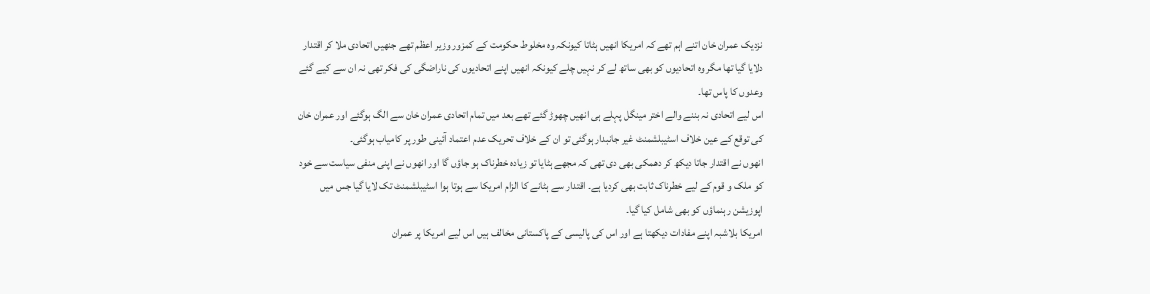نزدیک عمران خان اتنے اہم تھے کہ امریکا انھیں ہٹاتا کیونکہ وہ مخلوط حکومت کے کمزور وزیر اعظم تھے جنھیں اتحادی ملا کر اقتدار دلایا گیا تھا مگر وہ اتحادیوں کو بھی ساتھ لے کر نہیں چلے کیونکہ انھیں اپنے اتحادیوں کی ناراضگی کی فکر تھی نہ ان سے کیے گئے وعدوں کا پاس تھا۔
اس لیے اتحادی نہ بننے والے اختر مینگل پہلے ہی انھیں چھوڑ گئے تھے بعد میں تمام اتحادی عمران خان سے الگ ہوگئے اور عمران خان کی توقع کے عین خلاف اسٹیبلشمنٹ غیر جانبدار ہوگئی تو ان کے خلاف تحریک عدم اعتماد آئینی طور پر کامیاب ہوگئی۔
انھوں نے اقتدار جاتا دیکھ کر دھمکی بھی دی تھی کہ مجھے ہٹایا تو زیادہ خطرناک ہو جاؤں گا اور انھوں نے اپنی منفی سیاست سے خود کو ملک و قوم کے لیے خطرناک ثابت بھی کردیا ہے۔ اقتدار سے ہٹانے کا الزام امریکا سے ہوتا ہوا اسٹیبلشمنٹ تک لایا گیا جس میں اپوزیشن رہنماؤں کو بھی شامل کیا گیا۔
امریکا بلاشبہ اپنے مفادات دیکھتا ہے اور اس کی پالیسی کے پاکستانی مخالف ہیں اس لیے امریکا پر عمران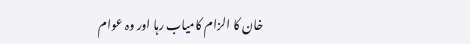خان کا الزام کامیاب رہا اور وہ عوام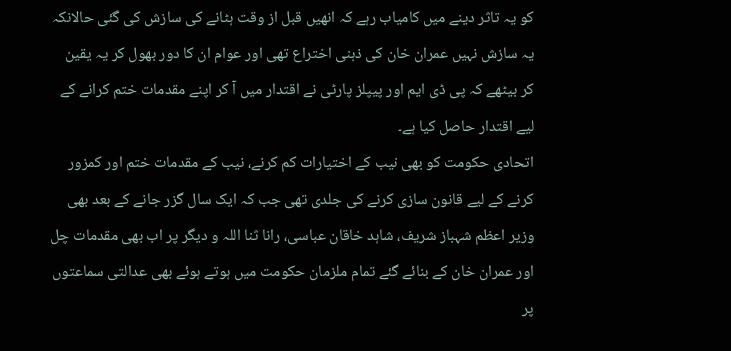کو یہ تاثر دینے میں کامیاب رہے کہ انھیں قبل از وقت ہٹانے کی سازش کی گئی حالانکہ یہ سازش نہیں عمران خان کی ذہنی اختراع تھی اور عوام ان کا دور بھول کر یہ یقین کر بیٹھے کہ پی ڈی ایم اور پیپلز پارٹی نے اقتدار میں آ کر اپنے مقدمات ختم کرانے کے لیے اقتدار حاصل کیا ہے۔
اتحادی حکومت کو بھی نیب کے اختیارات کم کرنے، نیب کے مقدمات ختم اور کمزور کرنے کے لیے قانون سازی کرنے کی جلدی تھی جب کہ ایک سال گزر جانے کے بعد بھی وزیر اعظم شہباز شریف، شاہد خاقان عباسی، رانا ثنا اللہ و دیگر پر اب بھی مقدمات چل اور عمران خان کے بنائے گئے تمام ملزمان حکومت میں ہوتے ہوئے بھی عدالتی سماعتوں پر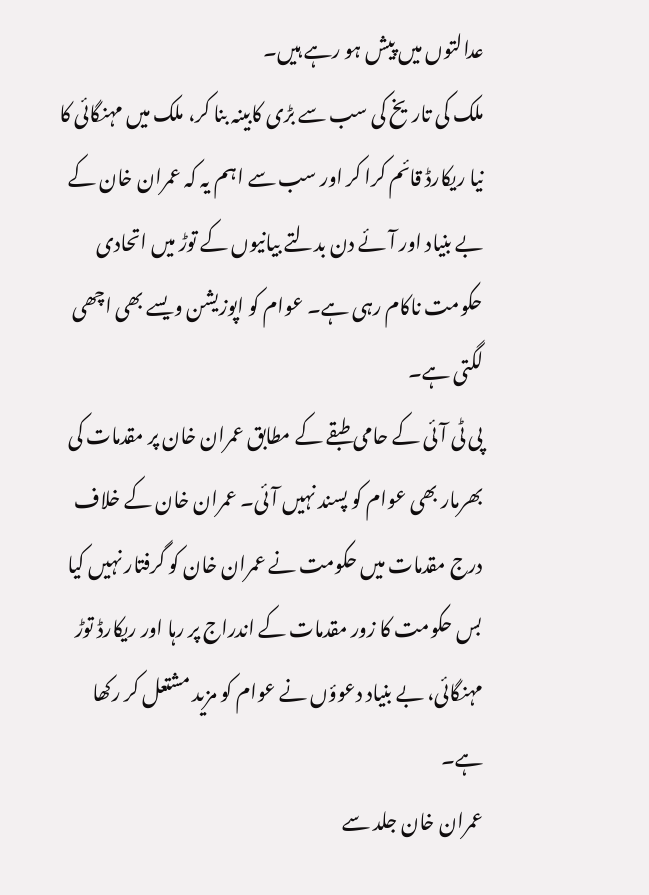عدالتوں میں پیش ہو رہے ہیں۔
ملک کی تاریخ کی سب سے بڑی کابینہ بنا کر، ملک میں مہنگائی کا نیا ریکارڈ قائم کرا کر اور سب سے اہم یہ کہ عمران خان کے بے بنیاد اور آئے دن بدلتے بیانیوں کے توڑ میں اتحادی حکومت ناکام رہی ہے۔ عوام کو اپوزیشن ویسے بھی اچھی لگتی ہے۔
پی ٹی آئی کے حامی طبقے کے مطابق عمران خان پر مقدمات کی بھرمار بھی عوام کو پسند نہیں آئی۔ عمران خان کے خلاف درج مقدمات میں حکومت نے عمران خان کو گرفتار نہیں کیا بس حکومت کا زور مقدمات کے اندراج پر رہا اور ریکارڈ توڑ مہنگائی، بے بنیاد دعوؤں نے عوام کو مزید مشتعل کر رکھا ہے۔
عمران خان جلد سے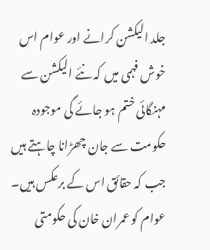جلد الیکشن کرانے اور عوام اس خوش فہمی میں کہ نئے الیکشن سے مہنگائی ختم ہو جائے گی موجودہ حکومت سے جان چھڑانا چاہتے ہیں جب کہ حقائق اس کے برعکس ہیں۔ عوام کو عمران خان کی حکومتی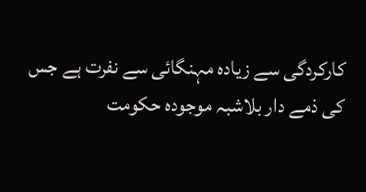کارکردگی سے زیادہ مہنگائی سے نفرت ہے جس کی ذمے دار بلاشبہ موجودہ حکومت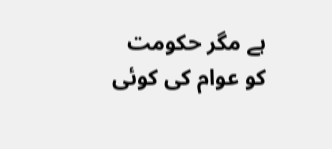ہے مگر حکومت کو عوام کی کوئی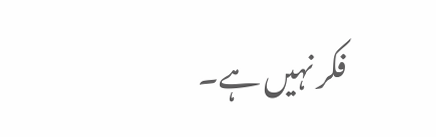فکر نہیں ہے۔